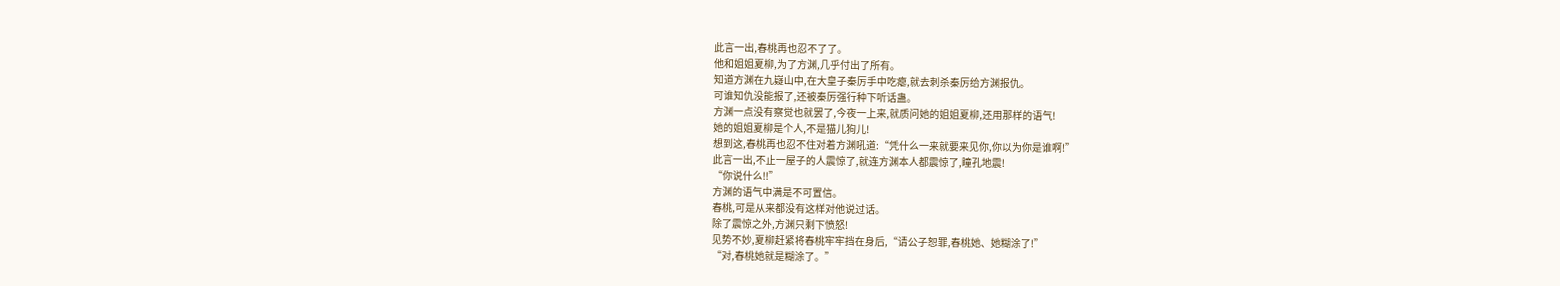此言一出,春桃再也忍不了了。
他和姐姐夏柳,为了方渊,几乎付出了所有。
知道方渊在九嶷山中,在大皇子秦厉手中吃瘪,就去刺杀秦厉给方渊报仇。
可谁知仇没能报了,还被秦厉强行种下听话蛊。
方渊一点没有察觉也就罢了,今夜一上来,就质问她的姐姐夏柳,还用那样的语气!
她的姐姐夏柳是个人,不是猫儿狗儿!
想到这,春桃再也忍不住对着方渊吼道:“凭什么一来就要来见你,你以为你是谁啊!”
此言一出,不止一屋子的人震惊了,就连方渊本人都震惊了,瞳孔地震!
“你说什么!!”
方渊的语气中满是不可置信。
春桃,可是从来都没有这样对他说过话。
除了震惊之外,方渊只剩下愤怒!
见势不妙,夏柳赶紧将春桃牢牢挡在身后,“请公子恕罪,春桃她、她糊涂了!”
“对,春桃她就是糊涂了。”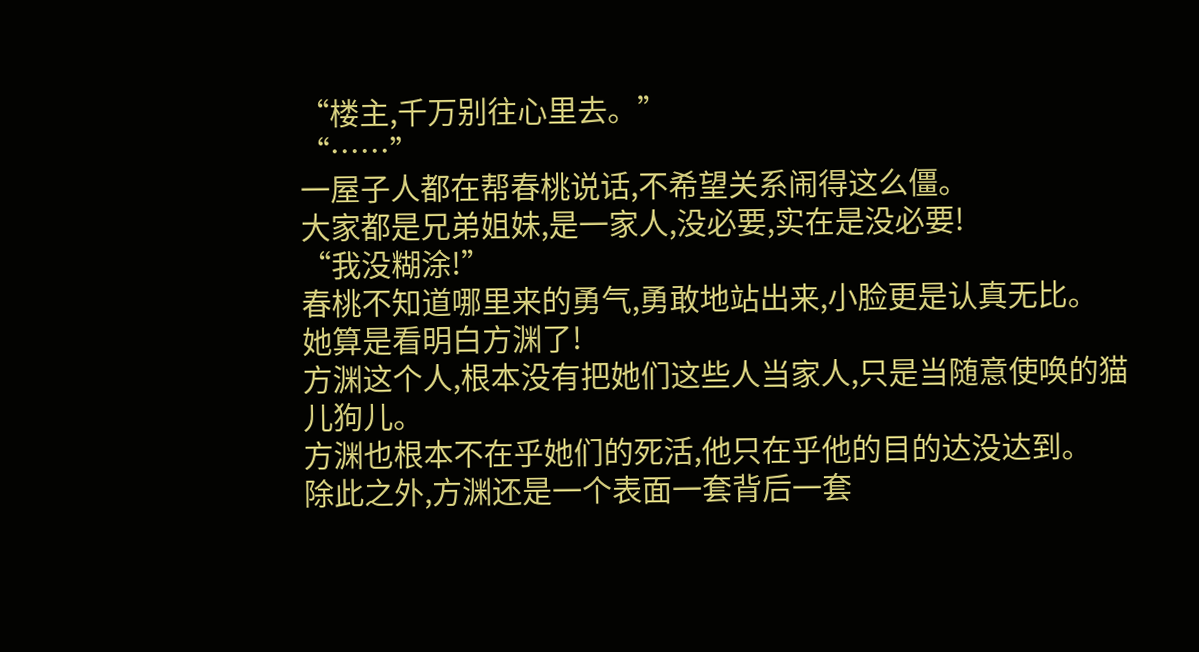“楼主,千万别往心里去。”
“……”
一屋子人都在帮春桃说话,不希望关系闹得这么僵。
大家都是兄弟姐妹,是一家人,没必要,实在是没必要!
“我没糊涂!”
春桃不知道哪里来的勇气,勇敢地站出来,小脸更是认真无比。
她算是看明白方渊了!
方渊这个人,根本没有把她们这些人当家人,只是当随意使唤的猫儿狗儿。
方渊也根本不在乎她们的死活,他只在乎他的目的达没达到。
除此之外,方渊还是一个表面一套背后一套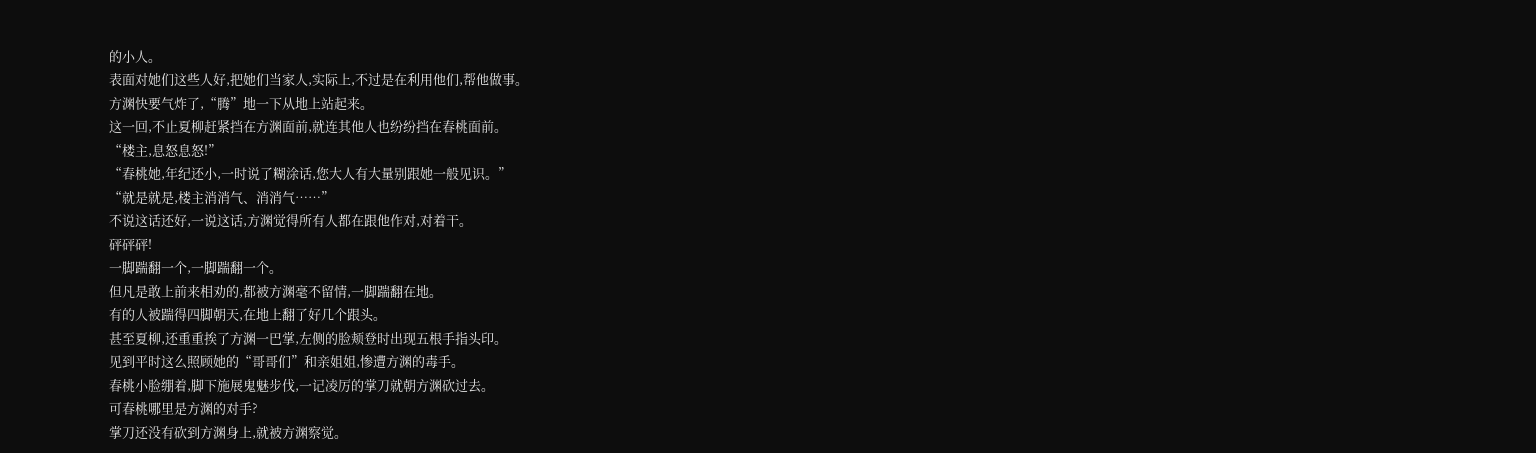的小人。
表面对她们这些人好,把她们当家人,实际上,不过是在利用他们,帮他做事。
方渊快要气炸了,“腾”地一下从地上站起来。
这一回,不止夏柳赶紧挡在方渊面前,就连其他人也纷纷挡在春桃面前。
“楼主,息怒息怒!”
“春桃她,年纪还小,一时说了糊涂话,您大人有大量别跟她一般见识。”
“就是就是,楼主消消气、消消气……”
不说这话还好,一说这话,方渊觉得所有人都在跟他作对,对着干。
砰砰砰!
一脚踹翻一个,一脚踹翻一个。
但凡是敢上前来相劝的,都被方渊毫不留情,一脚踹翻在地。
有的人被踹得四脚朝天,在地上翻了好几个跟头。
甚至夏柳,还重重挨了方渊一巴掌,左侧的脸颊登时出现五根手指头印。
见到平时这么照顾她的“哥哥们”和亲姐姐,惨遭方渊的毒手。
春桃小脸绷着,脚下施展鬼魅步伐,一记凌厉的掌刀就朝方渊砍过去。
可春桃哪里是方渊的对手?
掌刀还没有砍到方渊身上,就被方渊察觉。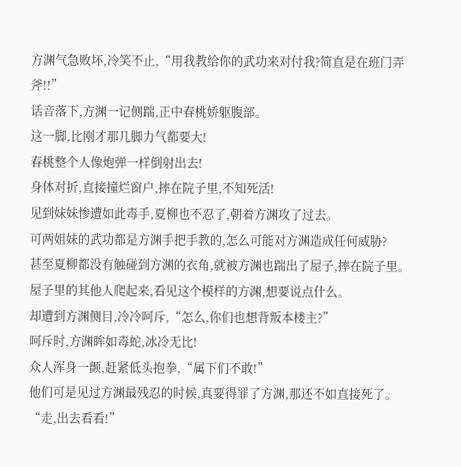方渊气急败坏,冷笑不止,“用我教给你的武功来对付我?简直是在班门弄斧!!”
话音落下,方渊一记侧踹,正中春桃娇躯腹部。
这一脚,比刚才那几脚力气都要大!
春桃整个人像炮弹一样倒射出去!
身体对折,直接撞烂窗户,摔在院子里,不知死活!
见到妹妹惨遭如此毒手,夏柳也不忍了,朝着方渊攻了过去。
可两姐妹的武功都是方渊手把手教的,怎么可能对方渊造成任何威胁?
甚至夏柳都没有触碰到方渊的衣角,就被方渊也踹出了屋子,摔在院子里。
屋子里的其他人爬起来,看见这个模样的方渊,想要说点什么。
却遭到方渊侧目,冷冷呵斥,“怎么,你们也想背叛本楼主?”
呵斥时,方渊眸如毒蛇,冰冷无比!
众人浑身一颤,赶紧低头抱拳,“属下们不敢!”
他们可是见过方渊最残忍的时候,真要得罪了方渊,那还不如直接死了。
“走,出去看看!”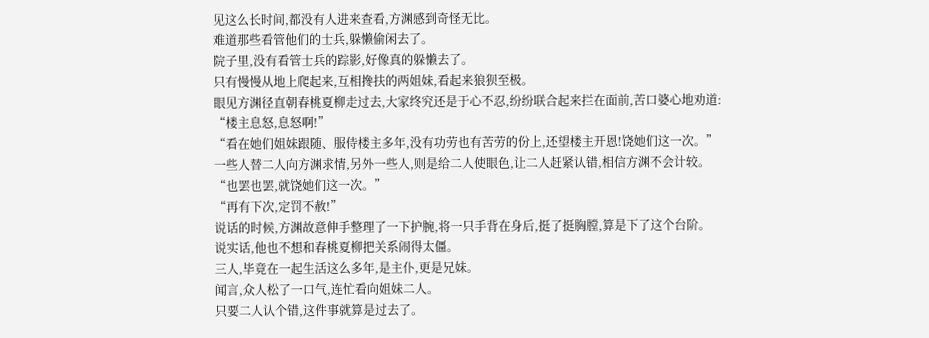见这么长时间,都没有人进来查看,方渊感到奇怪无比。
难道那些看管他们的士兵,躲懒偷闲去了。
院子里,没有看管士兵的踪影,好像真的躲懒去了。
只有慢慢从地上爬起来,互相搀扶的两姐妹,看起来狼狈至极。
眼见方渊径直朝春桃夏柳走过去,大家终究还是于心不忍,纷纷联合起来拦在面前,苦口婆心地劝道:
“楼主息怒,息怒啊!”
“看在她们姐妹跟随、服侍楼主多年,没有功劳也有苦劳的份上,还望楼主开恩!饶她们这一次。”
一些人替二人向方渊求情,另外一些人,则是给二人使眼色,让二人赶紧认错,相信方渊不会计较。
“也罢也罢,就饶她们这一次。”
“再有下次,定罚不赦!”
说话的时候,方渊故意伸手整理了一下护腕,将一只手背在身后,挺了挺胸膛,算是下了这个台阶。
说实话,他也不想和春桃夏柳把关系闹得太僵。
三人,毕竟在一起生活这么多年,是主仆,更是兄妹。
闻言,众人松了一口气,连忙看向姐妹二人。
只要二人认个错,这件事就算是过去了。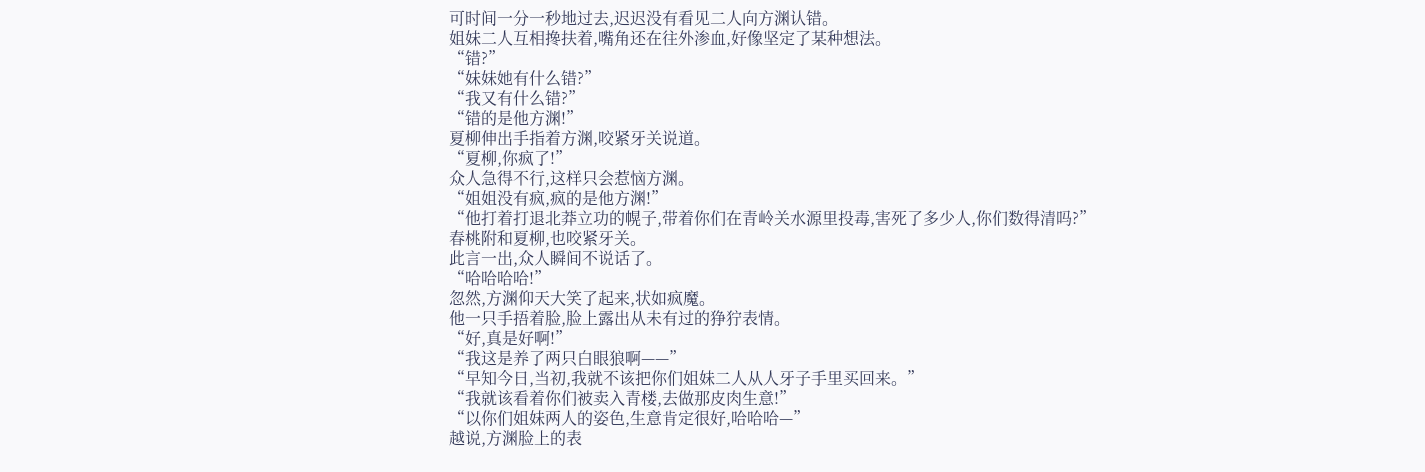可时间一分一秒地过去,迟迟没有看见二人向方渊认错。
姐妹二人互相搀扶着,嘴角还在往外渗血,好像坚定了某种想法。
“错?”
“妹妹她有什么错?”
“我又有什么错?”
“错的是他方渊!”
夏柳伸出手指着方渊,咬紧牙关说道。
“夏柳,你疯了!”
众人急得不行,这样只会惹恼方渊。
“姐姐没有疯,疯的是他方渊!”
“他打着打退北莽立功的幌子,带着你们在青岭关水源里投毒,害死了多少人,你们数得清吗?”
春桃附和夏柳,也咬紧牙关。
此言一出,众人瞬间不说话了。
“哈哈哈哈!”
忽然,方渊仰天大笑了起来,状如疯魔。
他一只手捂着脸,脸上露出从未有过的狰狞表情。
“好,真是好啊!”
“我这是养了两只白眼狼啊——”
“早知今日,当初,我就不该把你们姐妹二人从人牙子手里买回来。”
“我就该看着你们被卖入青楼,去做那皮肉生意!”
“以你们姐妹两人的姿色,生意肯定很好,哈哈哈—”
越说,方渊脸上的表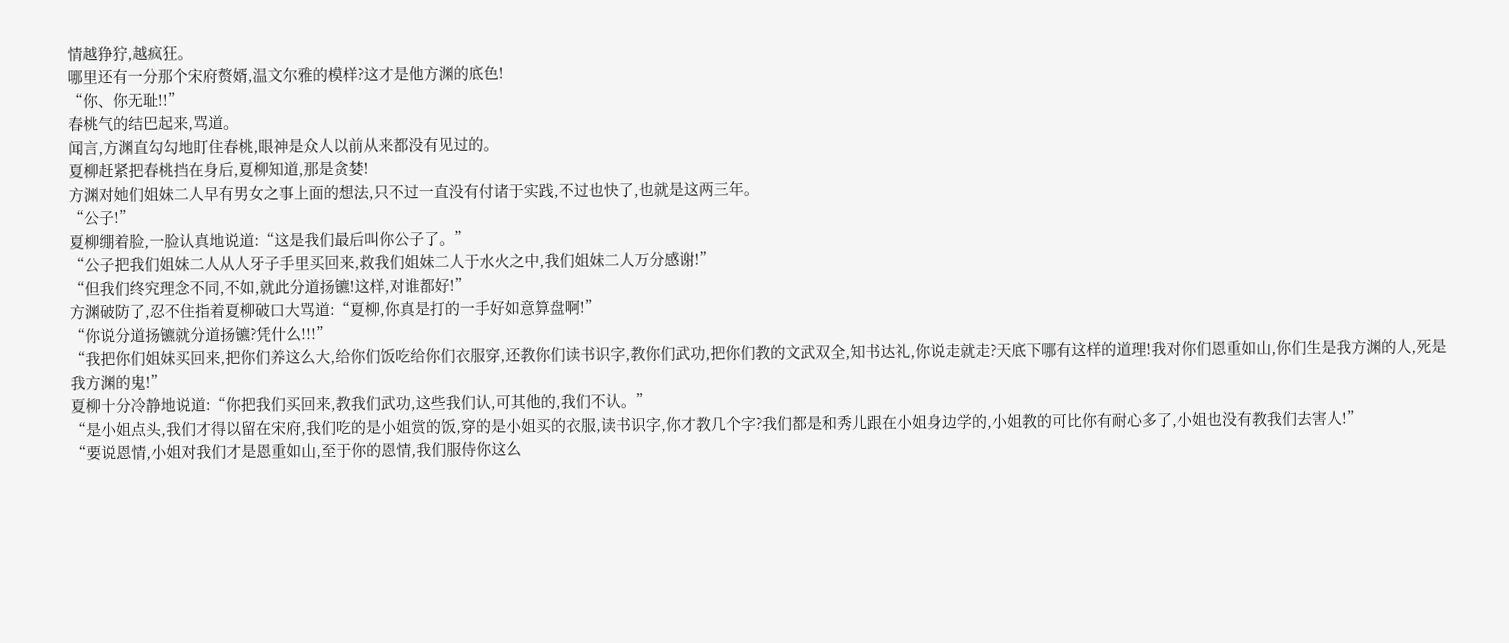情越狰狞,越疯狂。
哪里还有一分那个宋府赘婿,温文尔雅的模样?这才是他方渊的底色!
“你、你无耻!!”
春桃气的结巴起来,骂道。
闻言,方渊直勾勾地盯住春桃,眼神是众人以前从来都没有见过的。
夏柳赶紧把春桃挡在身后,夏柳知道,那是贪婪!
方渊对她们姐妹二人早有男女之事上面的想法,只不过一直没有付诸于实践,不过也快了,也就是这两三年。
“公子!”
夏柳绷着脸,一脸认真地说道:“这是我们最后叫你公子了。”
“公子把我们姐妹二人从人牙子手里买回来,救我们姐妹二人于水火之中,我们姐妹二人万分感谢!”
“但我们终究理念不同,不如,就此分道扬镳!这样,对谁都好!”
方渊破防了,忍不住指着夏柳破口大骂道:“夏柳,你真是打的一手好如意算盘啊!”
“你说分道扬镳就分道扬镳?凭什么!!!”
“我把你们姐妹买回来,把你们养这么大,给你们饭吃给你们衣服穿,还教你们读书识字,教你们武功,把你们教的文武双全,知书达礼,你说走就走?天底下哪有这样的道理!我对你们恩重如山,你们生是我方渊的人,死是我方渊的鬼!”
夏柳十分冷静地说道:“你把我们买回来,教我们武功,这些我们认,可其他的,我们不认。”
“是小姐点头,我们才得以留在宋府,我们吃的是小姐赏的饭,穿的是小姐买的衣服,读书识字,你才教几个字?我们都是和秀儿跟在小姐身边学的,小姐教的可比你有耐心多了,小姐也没有教我们去害人!”
“要说恩情,小姐对我们才是恩重如山,至于你的恩情,我们服侍你这么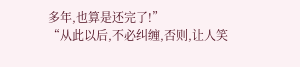多年,也算是还完了!”
“从此以后,不必纠缠,否则,让人笑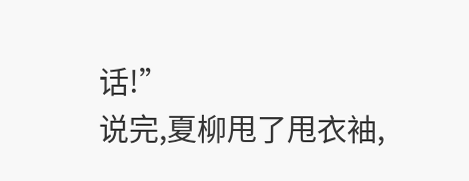话!”
说完,夏柳甩了甩衣袖,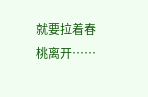就要拉着春桃离开……